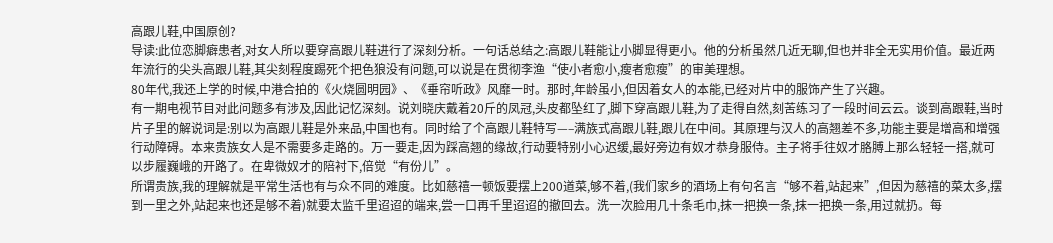高跟儿鞋,中国原创?
导读:此位恋脚癖患者,对女人所以要穿高跟儿鞋进行了深刻分析。一句话总结之:高跟儿鞋能让小脚显得更小。他的分析虽然几近无聊,但也并非全无实用价值。最近两年流行的尖头高跟儿鞋,其尖刻程度踢死个把色狼没有问题,可以说是在贯彻李渔“使小者愈小,瘦者愈瘦”的审美理想。
80年代,我还上学的时候,中港合拍的《火烧圆明园》、《垂帘听政》风靡一时。那时,年龄虽小,但因着女人的本能,已经对片中的服饰产生了兴趣。
有一期电视节目对此问题多有涉及,因此记忆深刻。说刘晓庆戴着20斤的凤冠,头皮都坠红了,脚下穿高跟儿鞋,为了走得自然,刻苦练习了一段时间云云。谈到高跟鞋,当时片子里的解说词是:别以为高跟儿鞋是外来品,中国也有。同时给了个高跟儿鞋特写—–满族式高跟儿鞋,跟儿在中间。其原理与汉人的高翘差不多,功能主要是增高和增强行动障碍。本来贵族女人是不需要多走路的。万一要走,因为踩高翘的缘故,行动要特别小心迟缓,最好旁边有奴才恭身服侍。主子将手往奴才胳膊上那么轻轻一搭,就可以步履巍峨的开路了。在卑微奴才的陪衬下,倍觉“有份儿”。
所谓贵族,我的理解就是平常生活也有与众不同的难度。比如慈禧一顿饭要摆上200道菜,够不着,(我们家乡的酒场上有句名言“够不着,站起来”,但因为慈禧的菜太多,摆到一里之外,站起来也还是够不着)就要太监千里迢迢的端来,尝一口再千里迢迢的撤回去。洗一次脸用几十条毛巾,抹一把换一条,抹一把换一条,用过就扔。每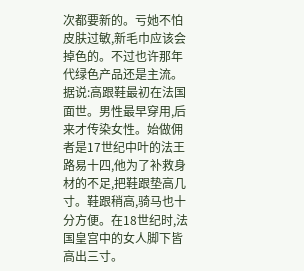次都要新的。亏她不怕皮肤过敏,新毛巾应该会掉色的。不过也许那年代绿色产品还是主流。
据说:高跟鞋最初在法国面世。男性最早穿用,后来才传染女性。始做佣者是17世纪中叶的法王路易十四,他为了补救身材的不足,把鞋跟垫高几寸。鞋跟稍高,骑马也十分方便。在18世纪时,法国皇宫中的女人脚下皆高出三寸。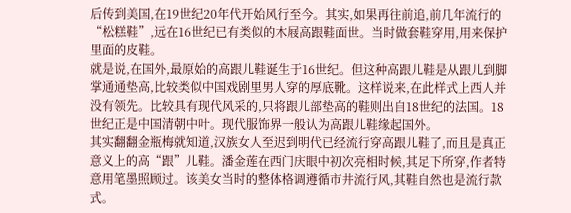后传到美国,在19世纪20年代开始风行至今。其实,如果再往前追,前几年流行的“松糕鞋”,远在16世纪已有类似的木屐高跟鞋面世。当时做套鞋穿用,用来保护里面的皮鞋。
就是说,在国外,最原始的高跟儿鞋诞生于16世纪。但这种高跟儿鞋是从跟儿到脚掌通通垫高,比较类似中国戏剧里男人穿的厚底靴。这样说来,在此样式上西人并没有领先。比较具有现代风采的,只将跟儿部垫高的鞋则出自18世纪的法国。18世纪正是中国清朝中叶。现代服饰界一般认为高跟儿鞋缘起国外。
其实翻翻金瓶梅就知道,汉族女人至迟到明代已经流行穿高跟儿鞋了,而且是真正意义上的高“跟”儿鞋。潘金莲在西门庆眼中初次亮相时候,其足下所穿,作者特意用笔墨照顾过。该美女当时的整体格调遵循市井流行风,其鞋自然也是流行款式。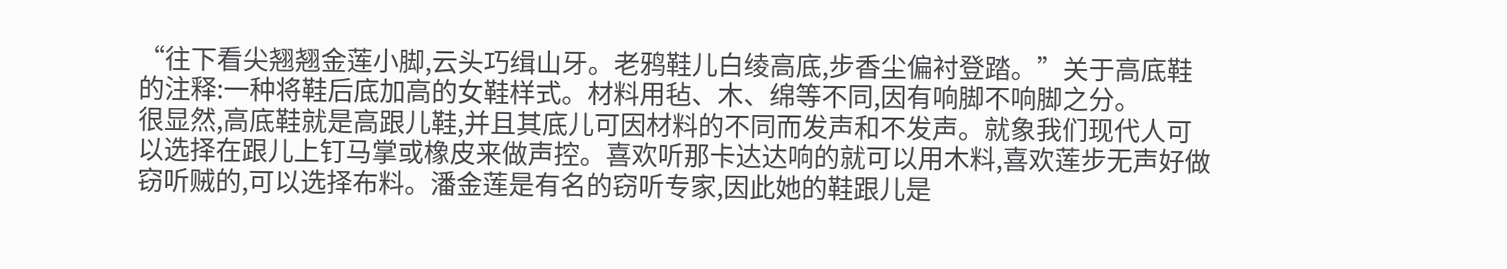“往下看尖翘翘金莲小脚,云头巧缉山牙。老鸦鞋儿白绫高底,步香尘偏衬登踏。”关于高底鞋的注释:一种将鞋后底加高的女鞋样式。材料用毡、木、绵等不同,因有响脚不响脚之分。
很显然,高底鞋就是高跟儿鞋,并且其底儿可因材料的不同而发声和不发声。就象我们现代人可以选择在跟儿上钉马掌或橡皮来做声控。喜欢听那卡达达响的就可以用木料,喜欢莲步无声好做窃听贼的,可以选择布料。潘金莲是有名的窃听专家,因此她的鞋跟儿是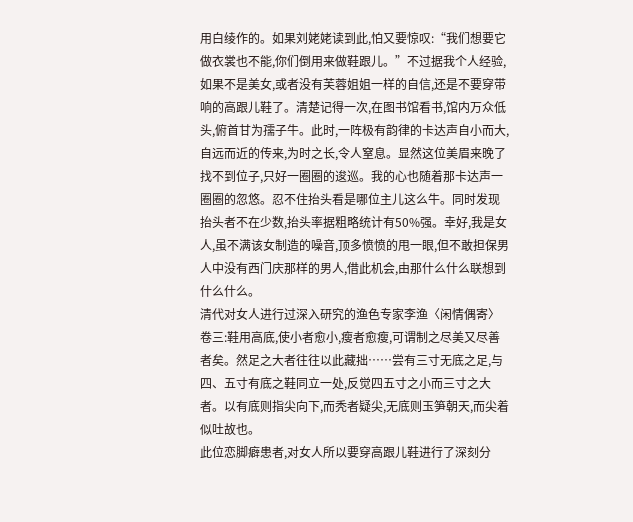用白绫作的。如果刘姥姥读到此,怕又要惊叹:“我们想要它做衣裳也不能,你们倒用来做鞋跟儿。”不过据我个人经验,如果不是美女,或者没有芙蓉姐姐一样的自信,还是不要穿带响的高跟儿鞋了。清楚记得一次,在图书馆看书,馆内万众低头,俯首甘为孺子牛。此时,一阵极有韵律的卡达声自小而大,自远而近的传来,为时之长,令人窒息。显然这位美眉来晚了找不到位子,只好一圈圈的逡巡。我的心也随着那卡达声一圈圈的忽悠。忍不住抬头看是哪位主儿这么牛。同时发现抬头者不在少数,抬头率据粗略统计有50%强。幸好,我是女人,虽不满该女制造的噪音,顶多愤愤的甩一眼,但不敢担保男人中没有西门庆那样的男人,借此机会,由那什么什么联想到什么什么。
清代对女人进行过深入研究的渔色专家李渔〈闲情偶寄〉卷三:鞋用高底,使小者愈小,瘦者愈瘦,可谓制之尽美又尽善者矣。然足之大者往往以此藏拙……尝有三寸无底之足,与四、五寸有底之鞋同立一处,反觉四五寸之小而三寸之大者。以有底则指尖向下,而秃者疑尖,无底则玉笋朝天,而尖着似吐故也。
此位恋脚癖患者,对女人所以要穿高跟儿鞋进行了深刻分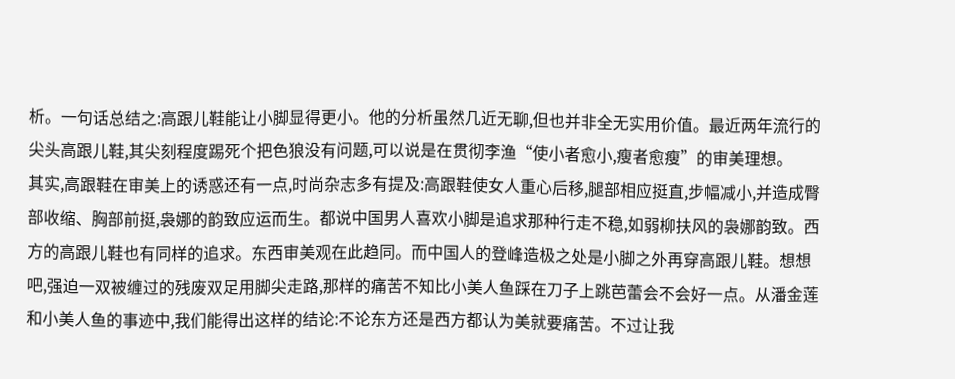析。一句话总结之:高跟儿鞋能让小脚显得更小。他的分析虽然几近无聊,但也并非全无实用价值。最近两年流行的尖头高跟儿鞋,其尖刻程度踢死个把色狼没有问题,可以说是在贯彻李渔“使小者愈小,瘦者愈瘦”的审美理想。
其实,高跟鞋在审美上的诱惑还有一点,时尚杂志多有提及:高跟鞋使女人重心后移,腿部相应挺直,步幅减小,并造成臀部收缩、胸部前挺,袅娜的韵致应运而生。都说中国男人喜欢小脚是追求那种行走不稳,如弱柳扶风的袅娜韵致。西方的高跟儿鞋也有同样的追求。东西审美观在此趋同。而中国人的登峰造极之处是小脚之外再穿高跟儿鞋。想想吧,强迫一双被缠过的残废双足用脚尖走路,那样的痛苦不知比小美人鱼踩在刀子上跳芭蕾会不会好一点。从潘金莲和小美人鱼的事迹中,我们能得出这样的结论:不论东方还是西方都认为美就要痛苦。不过让我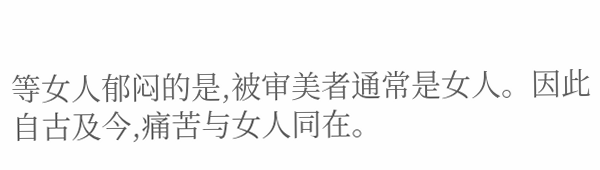等女人郁闷的是,被审美者通常是女人。因此自古及今,痛苦与女人同在。